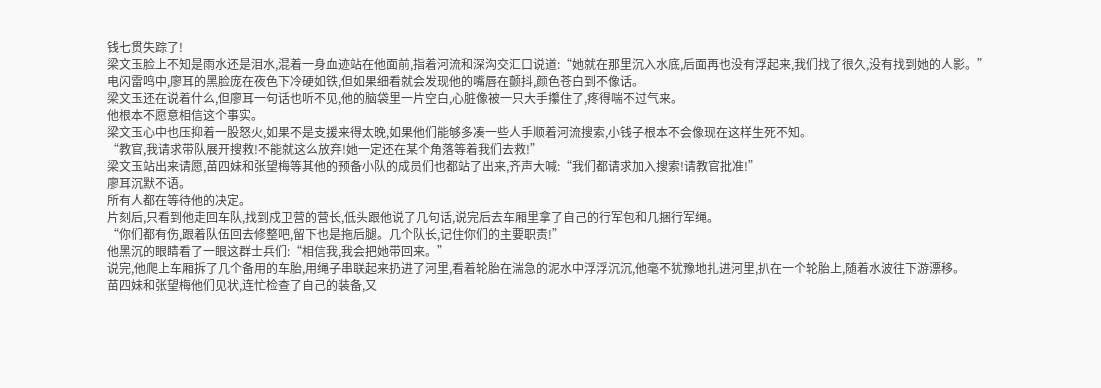钱七贯失踪了!
梁文玉脸上不知是雨水还是泪水,混着一身血迹站在他面前,指着河流和深沟交汇口说道:“她就在那里沉入水底,后面再也没有浮起来,我们找了很久,没有找到她的人影。”
电闪雷鸣中,廖耳的黑脸庞在夜色下冷硬如铁,但如果细看就会发现他的嘴唇在颤抖,颜色苍白到不像话。
梁文玉还在说着什么,但廖耳一句话也听不见,他的脑袋里一片空白,心脏像被一只大手攥住了,疼得喘不过气来。
他根本不愿意相信这个事实。
梁文玉心中也压抑着一股怒火,如果不是支援来得太晚,如果他们能够多凑一些人手顺着河流搜索,小钱子根本不会像现在这样生死不知。
“教官,我请求带队展开搜救!不能就这么放弃!她一定还在某个角落等着我们去救!”
梁文玉站出来请愿,苗四妹和张望梅等其他的预备小队的成员们也都站了出来,齐声大喊:“我们都请求加入搜索!请教官批准!”
廖耳沉默不语。
所有人都在等待他的决定。
片刻后,只看到他走回车队,找到戍卫营的营长,低头跟他说了几句话,说完后去车厢里拿了自己的行军包和几捆行军绳。
“你们都有伤,跟着队伍回去修整吧,留下也是拖后腿。几个队长,记住你们的主要职责!”
他黑沉的眼睛看了一眼这群士兵们:“相信我,我会把她带回来。”
说完,他爬上车厢拆了几个备用的车胎,用绳子串联起来扔进了河里,看着轮胎在湍急的泥水中浮浮沉沉,他毫不犹豫地扎进河里,扒在一个轮胎上,随着水波往下游漂移。
苗四妹和张望梅他们见状,连忙检查了自己的装备,又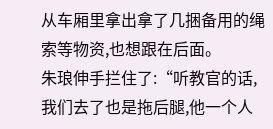从车厢里拿出拿了几捆备用的绳索等物资,也想跟在后面。
朱琅伸手拦住了:“听教官的话,我们去了也是拖后腿,他一个人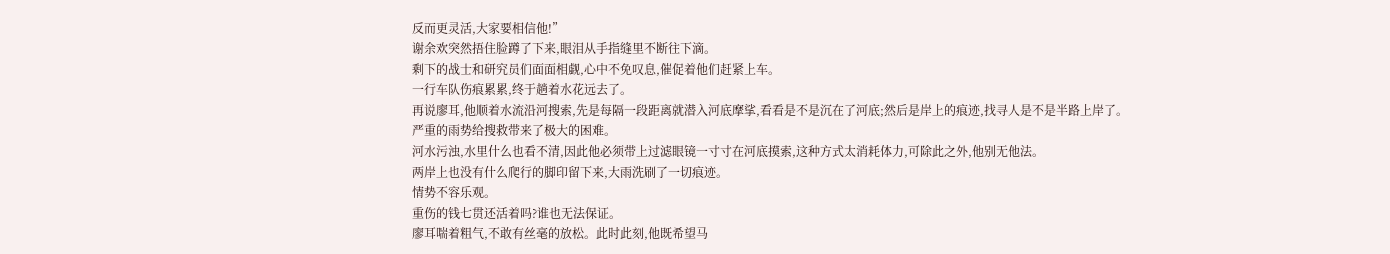反而更灵活,大家要相信他!”
谢余欢突然捂住脸蹲了下来,眼泪从手指缝里不断往下滴。
剩下的战士和研究员们面面相觑,心中不免叹息,催促着他们赶紧上车。
一行车队伤痕累累,终于趟着水花远去了。
再说廖耳,他顺着水流沿河搜索,先是每隔一段距离就潜入河底摩挲,看看是不是沉在了河底;然后是岸上的痕迹,找寻人是不是半路上岸了。
严重的雨势给搜救带来了极大的困难。
河水污浊,水里什么也看不清,因此他必须带上过滤眼镜一寸寸在河底摸索,这种方式太消耗体力,可除此之外,他别无他法。
两岸上也没有什么爬行的脚印留下来,大雨洗刷了一切痕迹。
情势不容乐观。
重伤的钱七贯还活着吗?谁也无法保证。
廖耳喘着粗气,不敢有丝毫的放松。此时此刻,他既希望马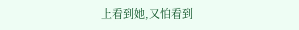上看到她,又怕看到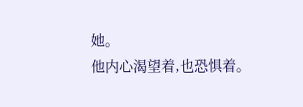她。
他内心渴望着,也恐惧着。